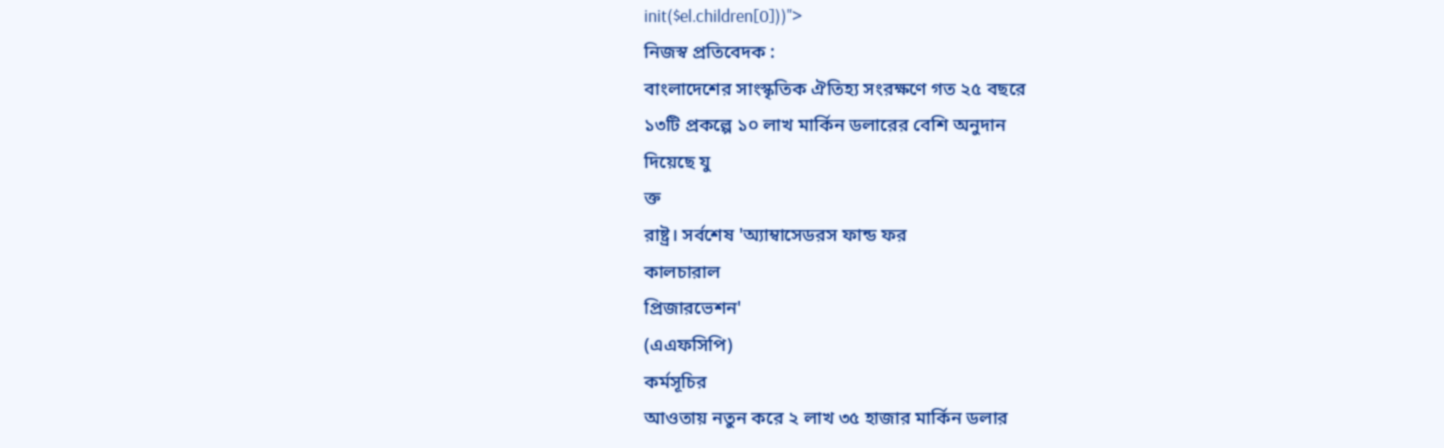init($el.children[0]))">
নিজস্ব প্রতিবেদক :
বাংলাদেশের সাংস্কৃতিক ঐতিহ্য সংরক্ষণে গত ২৫ বছরে
১৩টি প্রকল্পে ১০ লাখ মার্কিন ডলারের বেশি অনুদান
দিয়েছে যু
ক্ত
রাষ্ট্র। সর্বশেষ 'অ্যাম্বাসেডরস ফান্ড ফর
কালচারাল
প্রিজারভেশন'
(এএফসিপি)
কর্মসূচির
আওতায় নতুন করে ২ লাখ ৩৫ হাজার মার্কিন ডলার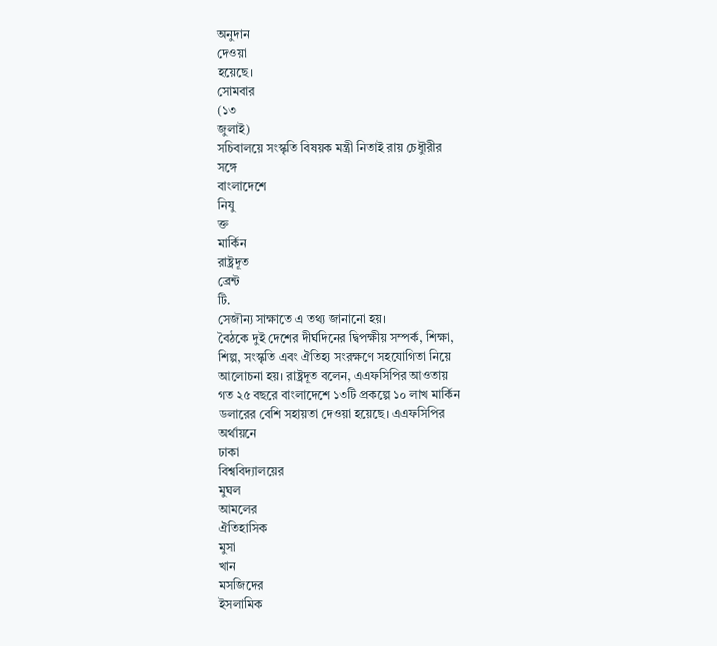অনুদান
দেওয়া
হয়েছে।
সোমবার
(১৩
জুলাই)
সচিবালয়ে সংস্কৃতি বিষয়ক মন্ত্রী নিতাই রায় চেধৗুরীর
সঙ্গে
বাংলাদেশে
নিযু
ক্ত
মার্কিন
রাষ্ট্রদূত
ব্রেন্ট
টি.
সেজৗন্য সাক্ষাতে এ তথ্য জানানো হয়।
বৈঠকে দুই দেশের দীর্ঘদিনের দ্বিপক্ষীয় সম্পর্ক, শিক্ষা,
শিল্প, সংস্কৃতি এবং ঐতিহ্য সংরক্ষণে সহযোগিতা নিয়ে
আলোচনা হয়। রাষ্ট্রদূত বলেন, এএফসিপির আওতায়
গত ২৫ বছরে বাংলাদেশে ১৩টি প্রকল্পে ১০ লাখ মার্কিন
ডলারের বেশি সহায়তা দেওয়া হয়েছে। এএফসিপির
অর্থায়নে
ঢাকা
বিশ্ববিদ্যালয়ের
মুঘল
আমলের
ঐতিহাসিক
মুসা
খান
মসজিদের
ইসলামিক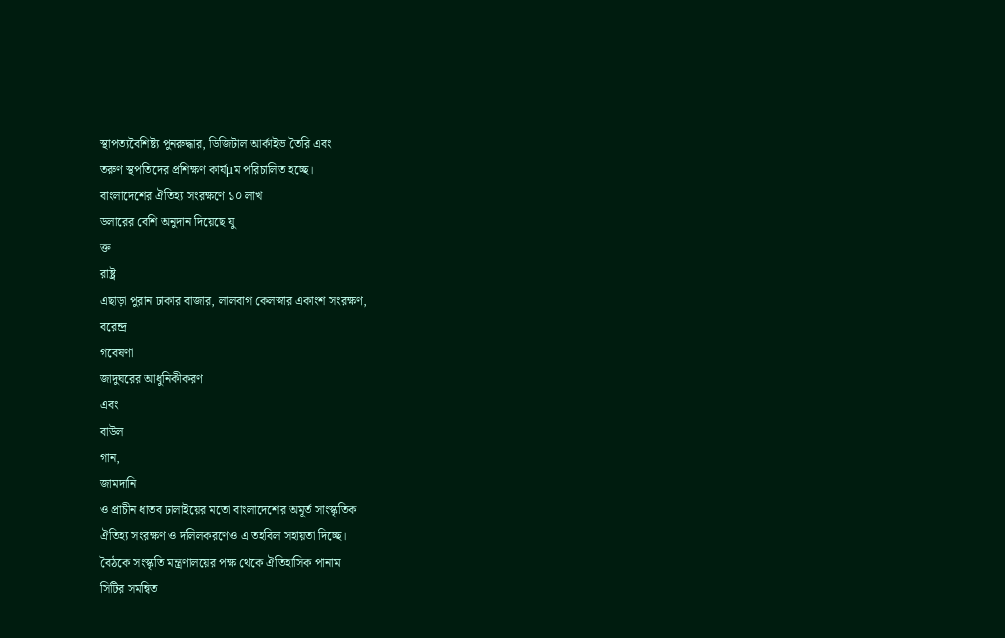স্থাপত্যবৈশিষ্ট্য পুনরুদ্ধার, ডিজিটাল আর্কাইভ তৈরি এবং
তরুণ স্থপতিদের প্রশিক্ষণ কার্যμম পরিচালিত হচ্ছে।
বাংলাদেশের ঐতিহ্য সংরক্ষণে ১০ লাখ
ডলারের বেশি অনুদান দিয়েছে যু
ক্ত
রাষ্ট্র
এছাড়া পুরান ঢাকার বাজার, লালবাগ কেলস্নার একাংশ সংরক্ষণ,
বরেন্দ্র
গবেষণা
জাদুঘরের আধুনিকীকরণ
এবং
বাউল
গান,
জামদানি
ও প্রাচীন ধাতব ঢালাইয়ের মতো বাংলাদেশের অমূর্ত সাংস্কৃতিক
ঐতিহ্য সংরক্ষণ ও দলিলকরণেও এ তহবিল সহায়তা দিচ্ছে।
বৈঠকে সংস্কৃতি মন্ত্রণালয়ের পক্ষ থেকে ঐতিহাসিক পানাম
সিটির সমন্বিত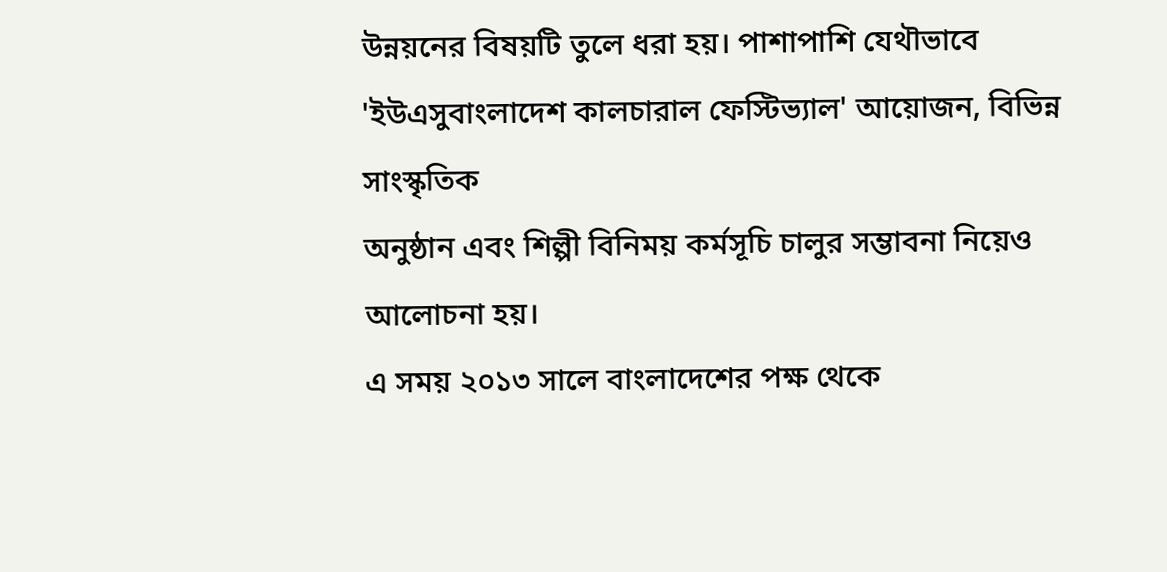উন্নয়নের বিষয়টি তুলে ধরা হয়। পাশাপাশি যেথৗভাবে
'ইউএসুবাংলাদেশ কালচারাল ফেস্টিভ্যাল' আয়োজন, বিভিন্ন সাংস্কৃতিক
অনুষ্ঠান এবং শিল্পী বিনিময় কর্মসূচি চালুর সম্ভাবনা নিয়েও আলোচনা হয়।
এ সময় ২০১৩ সালে বাংলাদেশের পক্ষ থেকে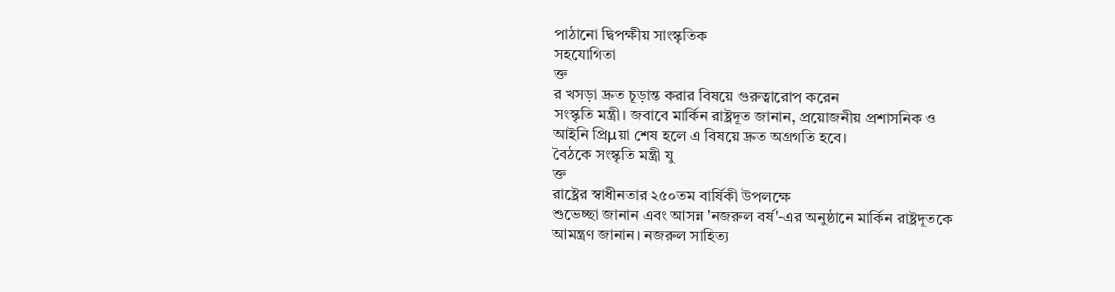পাঠানো দ্বিপক্ষীয় সাংস্কৃতিক
সহযোগিতা
ক্ত
র খসড়া দ্রুত চূড়ান্ত করার বিষয়ে গুরুত্বারোপ করেন
সংস্কৃতি মন্ত্রী। জবাবে মার্কিন রাষ্ট্রদূত জানান, প্রয়োজনীয় প্রশাসনিক ও
আইনি প্রিμয়া শেষ হলে এ বিষয়ে দ্রুত অগ্রগতি হবে।
বৈঠকে সংস্কৃতি মন্ত্রী যু
ক্ত
রাষ্ট্রের স্বাধীনতার ২৫০তম বার্ষিকী উপলক্ষে
শুভেচ্ছা জানান এবং আসন্ন 'নজরুল বর্ষ'-এর অনুষ্ঠানে মার্কিন রাষ্ট্রদূতকে
আমন্ত্রণ জানান। নজরুল সাহিত্য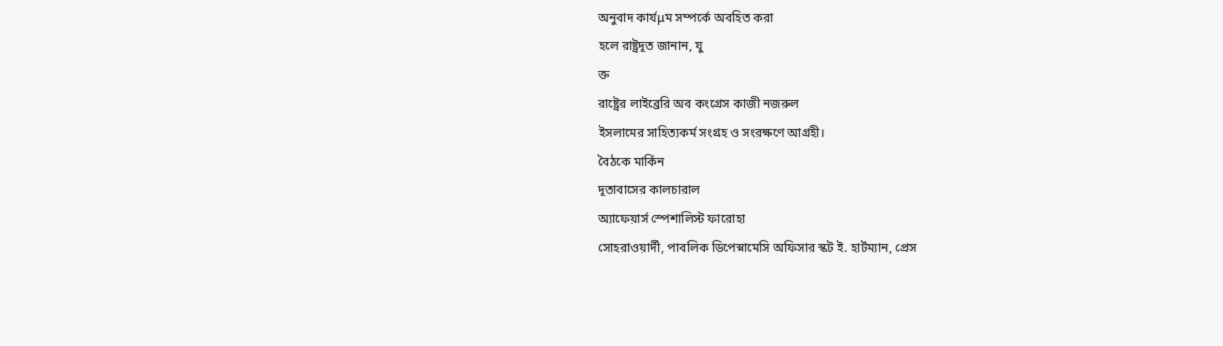অনুবাদ কার্যμম সম্পর্কে অবহিত করা
হলে রাষ্ট্রদূত জানান, যু
ক্ত
রাষ্ট্রের লাইব্রেরি অব কংগ্রেস কাজী নজরুল
ইসলামের সাহিত্যকর্ম সংগ্রহ ও সংরক্ষণে আগ্রহী।
বৈঠকে মার্কিন
দূতাবাসের কালচারাল
অ্যাফেয়ার্স স্পেশালিস্ট ফারোহা
সোহরাওয়ার্দী, পাবলিক ডিপেস্নামেসি অফিসার স্কট ই. হার্টম্যান, প্রেস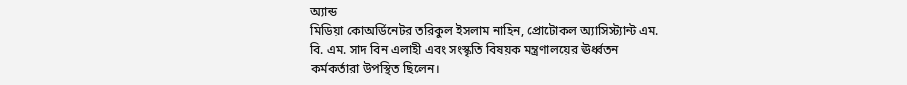অ্যান্ড
মিডিয়া কোঅর্ডিনেটর তরিকুল ইসলাম নাহিন, প্রোটোকল অ্যাসিস্ট্যান্ট এম.
বি. এম. সাদ বিন এলাহী এবং সংস্কৃতি বিষয়ক মন্ত্রণালয়ের ঊর্ধ্বতন
কর্মকর্তারা উপস্থিত ছিলেন।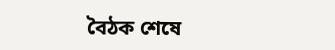বৈঠক শেষে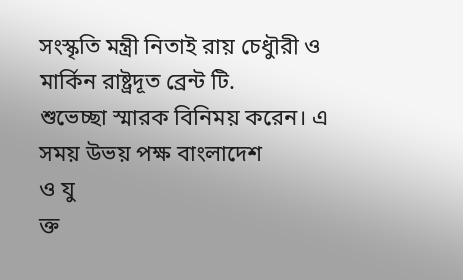সংস্কৃতি মন্ত্রী নিতাই রায় চেধৗুরী ও মার্কিন রাষ্ট্রদূত ব্রেন্ট টি.
শুভেচ্ছা স্মারক বিনিময় করেন। এ সময় উভয় পক্ষ বাংলাদেশ
ও যু
ক্ত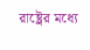রাষ্ট্রের মধ্যে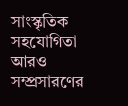সাংস্কৃতিক সহযোগিতা আরও সম্প্রসারণের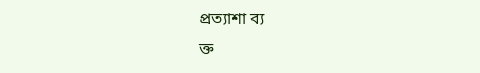প্রত্যাশা ব্য
ক্ত